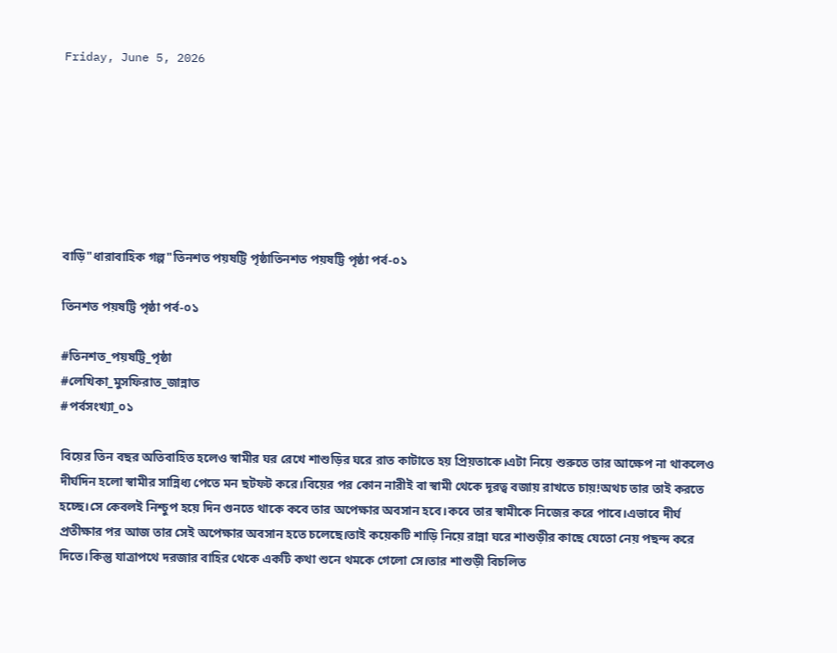Friday, June 5, 2026







বাড়ি"ধারাবাহিক গল্প"তিনশত পয়ষট্টি পৃষ্ঠাতিনশত পয়ষট্টি পৃষ্ঠা পর্ব-০১

তিনশত পয়ষট্টি পৃষ্ঠা পর্ব-০১

#তিনশত_পয়ষট্টি_পৃষ্ঠা
#লেখিকা_মুসফিরাত_জান্নাত
#পর্বসংখ্যা_০১

বিয়ের তিন বছর অতিবাহিত হলেও স্বামীর ঘর রেখে শাশুড়ির ঘরে রাত কাটাতে হয় প্রিয়তাকে।এটা নিয়ে শুরুতে তার আক্ষেপ না থাকলেও দীর্ঘদিন হলো স্বামীর সান্নিধ্য পেতে মন ছটফট করে।বিয়ের পর কোন নারীই বা স্বামী থেকে দূরত্ব বজায় রাখতে চায়!অথচ তার তাই করতে হচ্ছে।সে কেবলই নিশ্চুপ হয়ে দিন গুনতে থাকে কবে তার অপেক্ষার অবসান হবে।কবে তার স্বামীকে নিজের করে পাবে।এভাবে দীর্ঘ প্রতীক্ষার পর আজ তার সেই অপেক্ষার অবসান হতে চলেছে।তাই কয়েকটি শাড়ি নিয়ে রান্না ঘরে শাশুড়ীর কাছে যেতো নেয় পছন্দ করে দিতে।কিন্তু যাত্রাপথে দরজার বাহির থেকে একটি কথা শুনে থমকে গেলো সে।তার শাশুড়ী বিচলিত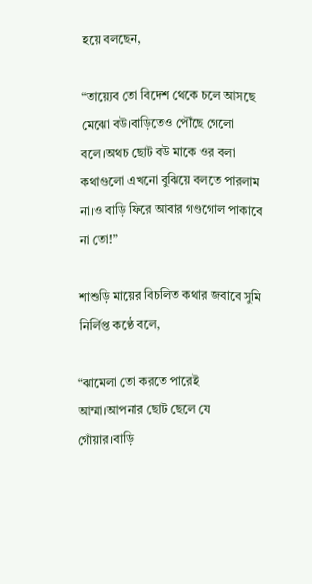হয়ে বলছেন,

“তায়্যেব তো বিদেশ থেকে চলে আসছে মেঝো বউ।বাড়িতেও পৌঁছে গেলো বলে।অথচ ছোট বউ মাকে ওর বলা কথাগুলো এখনো বুঝিয়ে বলতে পারলাম না।ও বাড়ি ফিরে আবার গণ্ডগোল পাকাবে না তো!”

শাশুড়ি মায়ের বিচলিত কথার জবাবে সুমি নির্লিপ্ত কণ্ঠে বলে,

“ঝামেলা তো করতে পারেই আম্মা।আপনার ছোট ছেলে যে গোঁয়ার।বাড়ি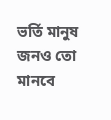ভর্তি মানুষ জনও তো মানবে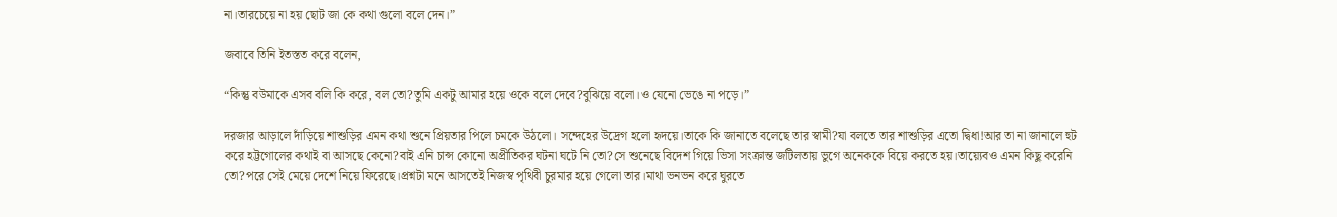না।তারচেয়ে না হয় ছোট জা কে কথা গুলো বলে দেন।”

জবাবে তিনি ইতস্তত করে বলেন,

“কিন্তু বউমাকে এসব বলি কি করে, বল তো?তুমি একটু আমার হয়ে ওকে বলে দেবে?বুঝিয়ে বলো।ও যেনো ভেঙে না পড়ে।”

দরজার আড়ালে দাঁড়িয়ে শাশুড়ির এমন কথা শুনে প্রিয়তার পিলে চমকে উঠলো। সন্দেহের উদ্রেগ হলো হৃদয়ে।তাকে কি জানাতে বলেছে তার স্বামী?যা বলতে তার শাশুড়ির এতো দ্বিধা!আর তা না জানালে হুট করে হট্টগোলের কথাই বা আসছে কেনো?বাই এনি চান্স কোনো অপ্রীতিকর ঘটনা ঘটে নি তো?সে শুনেছে বিদেশ গিয়ে ভিসা সংক্রান্ত জটিলতায় ভুগে অনেককে বিয়ে করতে হয়।তায়্যেবও এমন কিছু করেনি তো?পরে সেই মেয়ে দেশে নিয়ে ফিরেছে।প্রশ্নটা মনে আসতেই নিজস্ব পৃথিবী চুরমার হয়ে গেলো তার।মাথা ভনভন করে ঘুরতে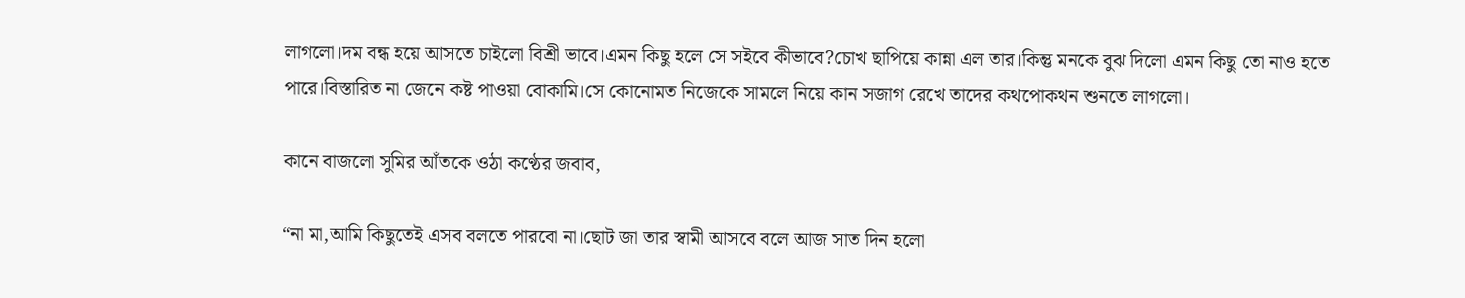লাগলো।দম বন্ধ হয়ে আসতে চাইলো বিশ্রী ভাবে।এমন কিছু হলে সে সইবে কীভাবে?চোখ ছাপিয়ে কান্না এল তার।কিন্তু মনকে বুঝ দিলো এমন কিছু তো নাও হতে পারে।বিস্তারিত না জেনে কষ্ট পাওয়া বোকামি।সে কোনোমত নিজেকে সামলে নিয়ে কান সজাগ রেখে তাদের কথপোকথন শুনতে লাগলো।

কানে বাজলো সুমির আঁতকে ওঠা কণ্ঠের জবাব,

“না মা,আমি কিছুতেই এসব বলতে পারবো না।ছোট জা তার স্বামী আসবে বলে আজ সাত দিন হলো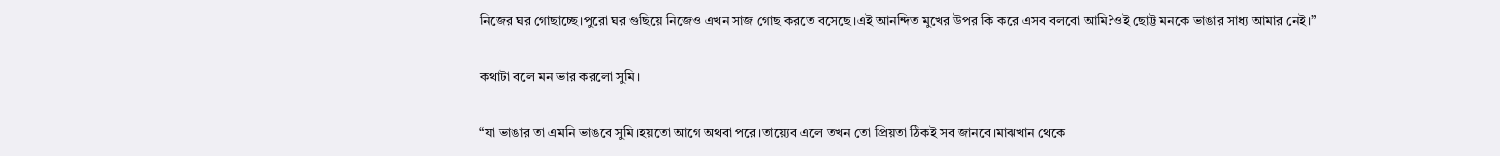নিজের ঘর গোছাচ্ছে।পুরো ঘর গুছিয়ে নিজেও এখন সাজ গোছ করতে বসেছে।এই আনন্দিত মুখের উপর কি করে এসব বলবো আমি?ওই ছোট্ট মনকে ভাঙার সাধ্য আমার নেই।”

কথাটা বলে মন ভার করলো সুমি।

“যা ভাঙার তা এমনি ভাঙবে সুমি।হয়তো আগে অথবা পরে।তায়্যেব এলে তখন তো প্রিয়তা ঠিকই সব জানবে।মাঝখান থেকে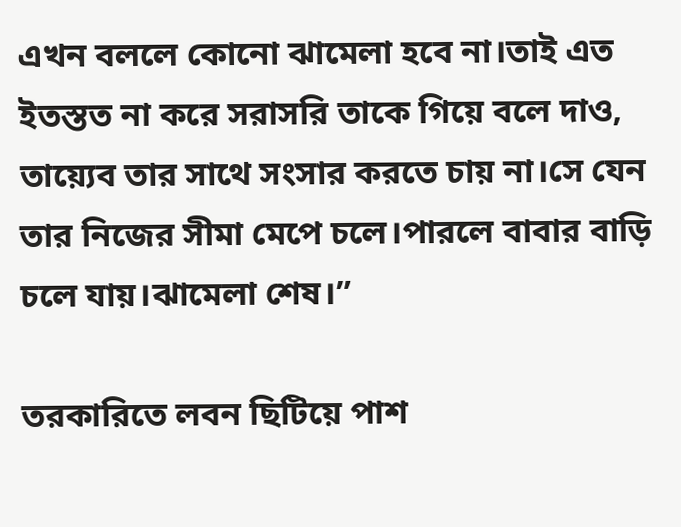এখন বললে কোনো ঝামেলা হবে না।তাই এত ইতস্তত না করে সরাসরি তাকে গিয়ে বলে দাও, তায়্যেব তার সাথে সংসার করতে চায় না।সে যেন তার নিজের সীমা মেপে চলে।পারলে বাবার বাড়ি চলে যায়।ঝামেলা শেষ।”

তরকারিতে লবন ছিটিয়ে পাশ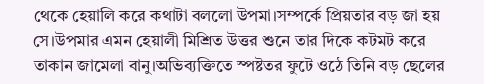থেকে হেয়ালি করে কথাটা বললো উপমা।সম্পর্কে প্রিয়তার বড় জা হয় সে।উপমার এমন হেয়ালী মিশ্রিত উত্তর শুনে তার দিকে কটমট করে তাকান জামেলা বানু।অভিব্যক্তিতে স্পষ্টতর ফুটে ওঠে তিনি বড় ছেলের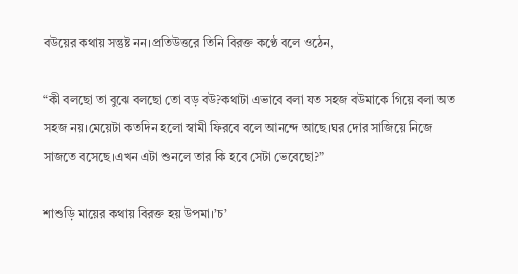বউয়ের কথায় সন্তুষ্ট নন।প্রতিউত্তরে তিনি বিরক্ত কণ্ঠে বলে ওঠেন,

“কী বলছো তা বুঝে বলছো তো বড় বউ?কথাটা এভাবে বলা যত সহজ বউমাকে গিয়ে বলা অত সহজ নয়।মেয়েটা কতদিন হলো স্বামী ফিরবে বলে আনন্দে আছে।ঘর দোর সাজিয়ে নিজে সাজতে বসেছে।এখন এটা শুনলে তার কি হবে সেটা ভেবেছো?”

শাশুড়ি মায়ের কথায় বিরক্ত হয় উপমা।’চ’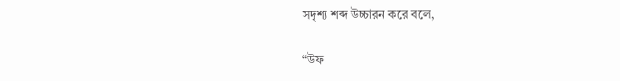সদৃশ্য শব্দ উচ্চারন করে বলে,

“উফ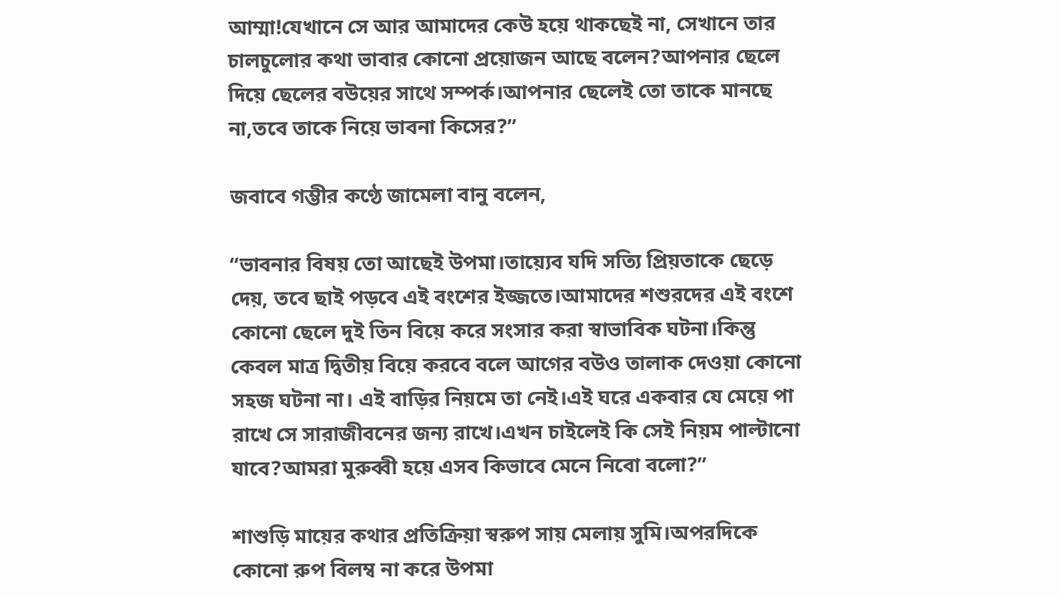আম্মা!যেখানে সে আর আমাদের কেউ হয়ে থাকছেই না, সেখানে তার চালচুলোর কথা ভাবার কোনো প্রয়োজন আছে বলেন?আপনার ছেলে দিয়ে ছেলের বউয়ের সাথে সম্পর্ক।আপনার ছেলেই তো তাকে মানছে না,তবে তাকে নিয়ে ভাবনা কিসের?”

জবাবে গম্ভীর কণ্ঠে জামেলা বানু বলেন,

“ভাবনার বিষয় তো আছেই উপমা।তায়্যেব যদি সত্যি প্রিয়তাকে ছেড়ে দেয়, তবে ছাই পড়বে এই বংশের ইজ্জতে।আমাদের শশুরদের এই বংশে কোনো ছেলে দুই তিন বিয়ে করে সংসার করা স্বাভাবিক ঘটনা।কিন্তু কেবল মাত্র দ্বিতীয় বিয়ে করবে বলে আগের বউও তালাক দেওয়া কোনো সহজ ঘটনা না। এই বাড়ির নিয়মে তা নেই।এই ঘরে একবার যে মেয়ে পা রাখে সে সারাজীবনের জন্য রাখে।এখন চাইলেই কি সেই নিয়ম পাল্টানো যাবে?আমরা মুরুব্বী হয়ে এসব কিভাবে মেনে নিবো বলো?”

শাশুড়ি মায়ের কথার প্রতিক্রিয়া স্বরুপ সায় মেলায় সুমি।অপরদিকে কোনো রুপ বিলম্ব না করে উপমা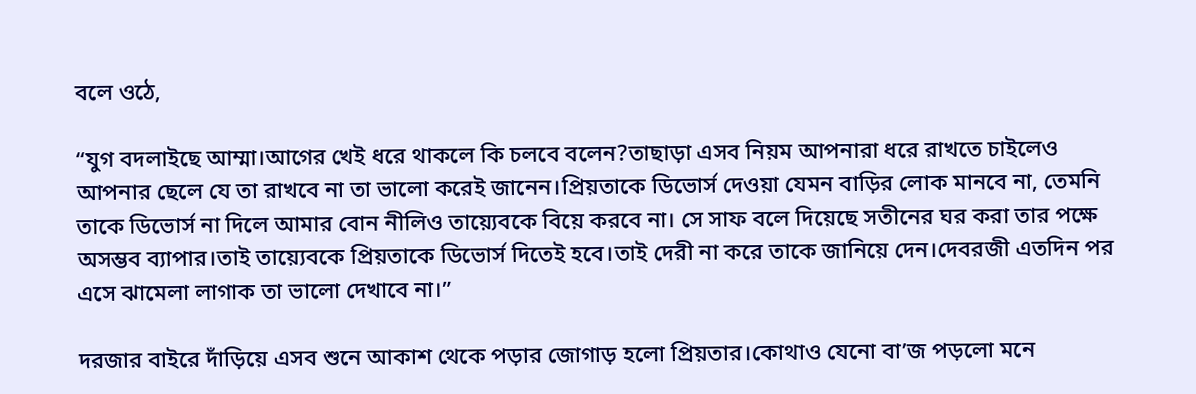বলে ওঠে,

“যুগ বদলাইছে আম্মা।আগের খেই ধরে থাকলে কি চলবে বলেন?তাছাড়া এসব নিয়ম আপনারা ধরে রাখতে চাইলেও আপনার ছেলে যে তা রাখবে না তা ভালো করেই জানেন।প্রিয়তাকে ডিভোর্স দেওয়া যেমন বাড়ির লোক মানবে না, তেমনি তাকে ডিভোর্স না দিলে আমার বোন নীলিও তায়্যেবকে বিয়ে করবে না। সে সাফ বলে দিয়েছে সতীনের ঘর করা তার পক্ষে অসম্ভব ব্যাপার।তাই তায়্যেবকে প্রিয়তাকে ডিভোর্স দিতেই হবে।তাই দেরী না করে তাকে জানিয়ে দেন।দেবরজী এতদিন পর এসে ঝামেলা লাগাক তা ভালো দেখাবে না।”

দরজার বাইরে দাঁড়িয়ে এসব শুনে আকাশ থেকে পড়ার জোগাড় হলো প্রিয়তার।কোথাও যেনো বা’জ পড়লো মনে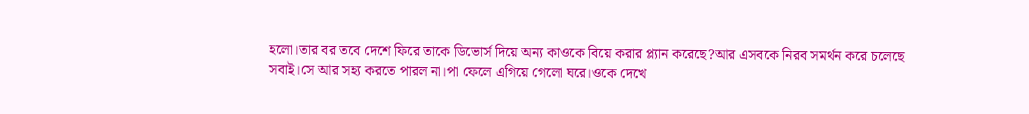হলো।তার বর তবে দেশে ফিরে তাকে ডিভোর্স দিয়ে অন্য কাওকে বিয়ে করার প্ল্যান করেছে?আর এসবকে নিরব সমর্থন করে চলেছে সবাই।সে আর সহ্য করতে পারল না।পা ফেলে এগিয়ে গেলো ঘরে।ওকে দেখে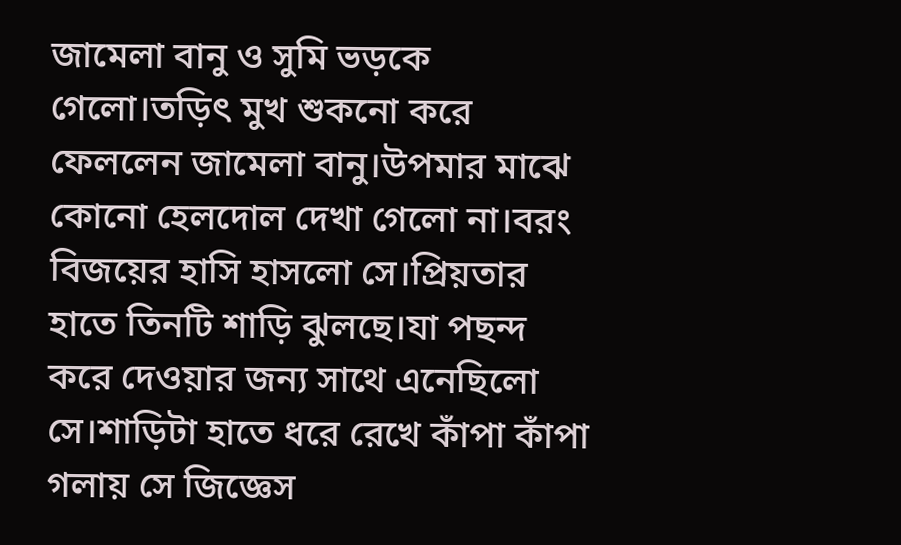জামেলা বানু ও সুমি ভড়কে গেলো।তড়িৎ মুখ শুকনো করে ফেললেন জামেলা বানু।উপমার মাঝে কোনো হেলদোল দেখা গেলো না।বরং বিজয়ের হাসি হাসলো সে।প্রিয়তার হাতে তিনটি শাড়ি ঝুলছে।যা পছন্দ করে দেওয়ার জন্য সাথে এনেছিলো সে।শাড়িটা হাতে ধরে রেখে কাঁপা কাঁপা গলায় সে জিজ্ঞেস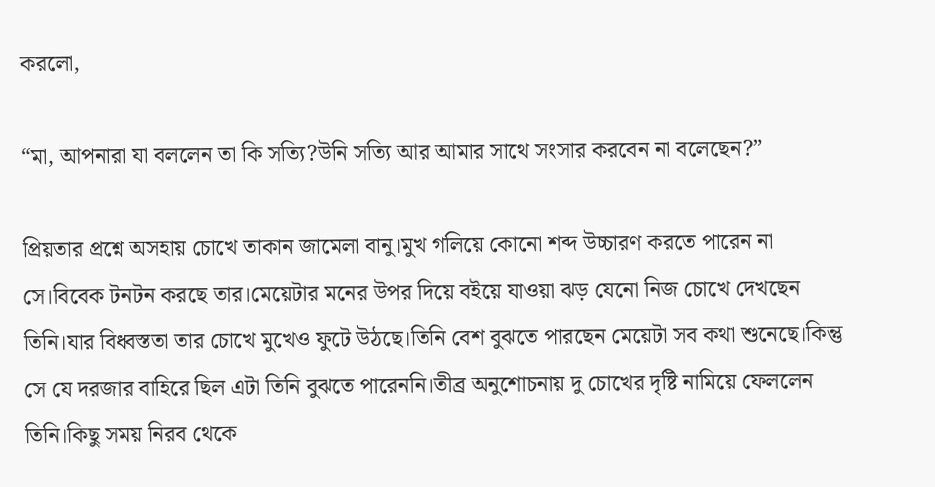করলো,

“মা, আপনারা যা বললেন তা কি সত্যি?উনি সত্যি আর আমার সাথে সংসার করবেন না বলেছেন?”

প্রিয়তার প্রশ্নে অসহায় চোখে তাকান জামেলা বানু।মুখ গলিয়ে কোনো শব্দ উচ্চারণ করতে পারেন না সে।বিবেক টনটন করছে তার।মেয়েটার মনের উপর দিয়ে বইয়ে যাওয়া ঝড় যেনো নিজ চোখে দেখছেন তিনি।যার বিধ্বস্ততা তার চোখে মুখেও ফুটে উঠছে।তিনি বেশ বুঝতে পারছেন মেয়েটা সব কথা শুনেছে।কিন্তু সে যে দরজার বাহিরে ছিল এটা তিনি বুঝতে পারেননি।তীব্র অনুশোচনায় দু চোখের দৃষ্টি নামিয়ে ফেললেন তিনি।কিছু সময় নিরব থেকে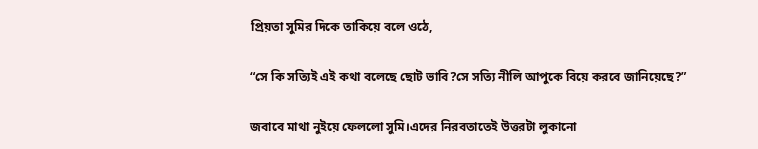প্রিয়তা সুমির দিকে তাকিয়ে বলে ওঠে,

“সে কি সত্যিই এই কথা বলেছে ছোট ভাবি?সে সত্যি নীলি আপুকে বিয়ে করবে জানিয়েছে?”

জবাবে মাথা নুইয়ে ফেললো সুমি।এদের নিরবতাতেই উত্তরটা লুকানো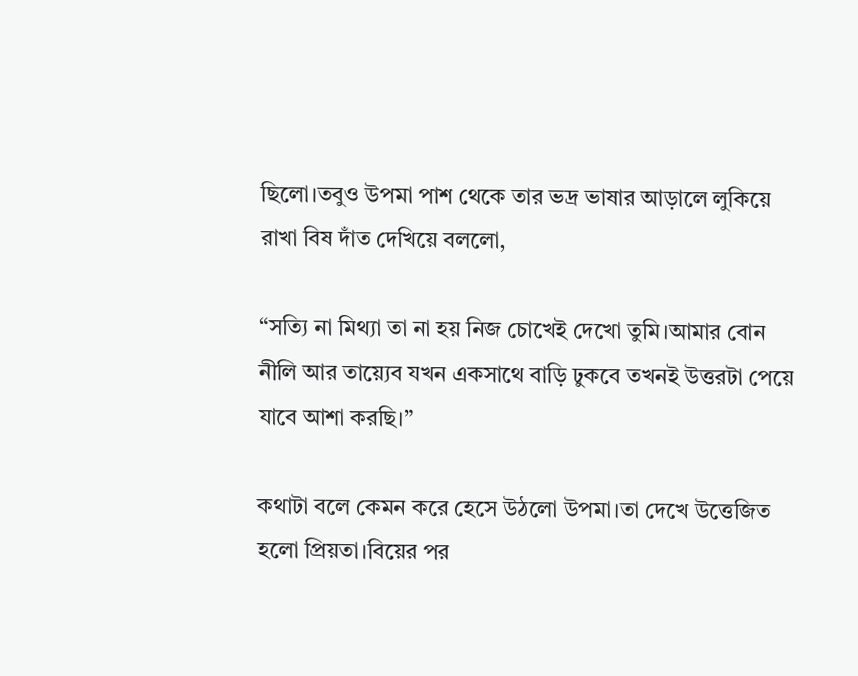ছিলো।তবুও উপমা পাশ থেকে তার ভদ্র ভাষার আড়ালে লুকিয়ে রাখা বিষ দাঁত দেখিয়ে বললো,

“সত্যি না মিথ্যা তা না হয় নিজ চোখেই দেখো তুমি।আমার বোন নীলি আর তায়্যেব যখন একসাথে বাড়ি ঢুকবে তখনই উত্তরটা পেয়ে যাবে আশা করছি।”

কথাটা বলে কেমন করে হেসে উঠলো উপমা।তা দেখে উত্তেজিত হলো প্রিয়তা।বিয়ের পর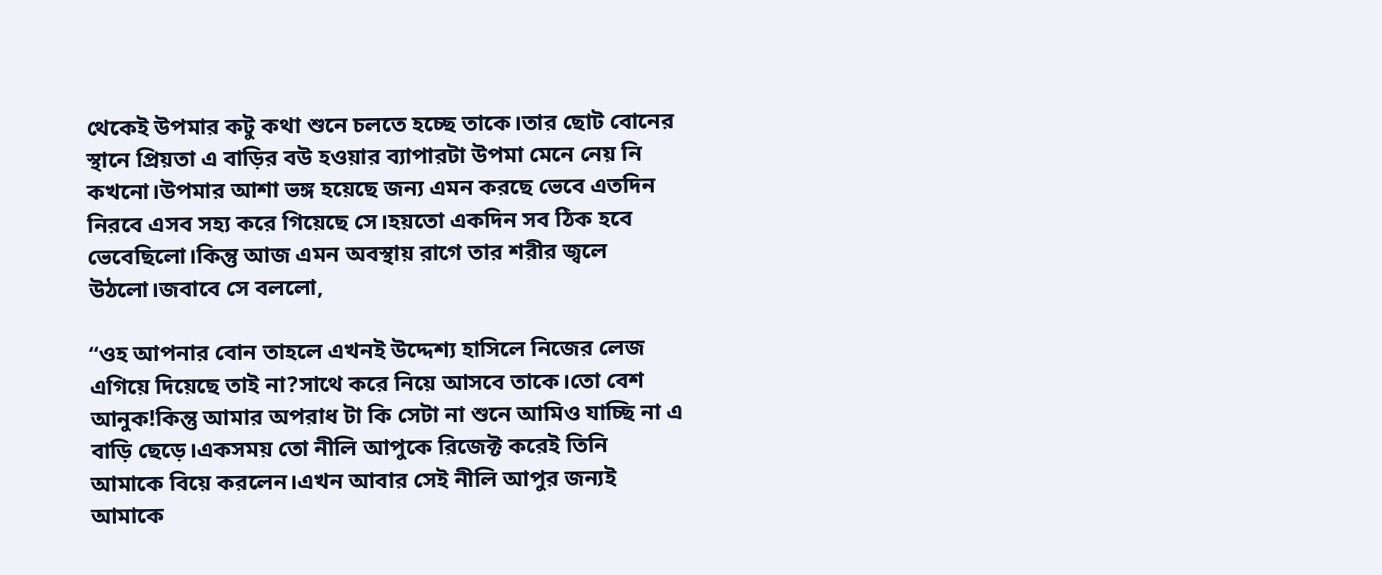থেকেই উপমার কটু কথা শুনে চলতে হচ্ছে তাকে।তার ছোট বোনের স্থানে প্রিয়তা এ বাড়ির বউ হওয়ার ব্যাপারটা উপমা মেনে নেয় নি কখনো।উপমার আশা ভঙ্গ হয়েছে জন্য এমন করছে ভেবে এতদিন নিরবে এসব সহ্য করে গিয়েছে সে।হয়তো একদিন সব ঠিক হবে ভেবেছিলো।কিন্তু আজ এমন অবস্থায় রাগে তার শরীর জ্বলে উঠলো।জবাবে সে বললো,

“ওহ আপনার বোন তাহলে এখনই উদ্দেশ্য হাসিলে নিজের লেজ এগিয়ে দিয়েছে তাই না?সাথে করে নিয়ে আসবে তাকে।তো বেশ আনুক!কিন্তু আমার অপরাধ টা কি সেটা না শুনে আমিও যাচ্ছি না এ বাড়ি ছেড়ে।একসময় তো নীলি আপুকে রিজেক্ট করেই তিনি আমাকে বিয়ে করলেন।এখন আবার সেই নীলি আপুর জন্যই আমাকে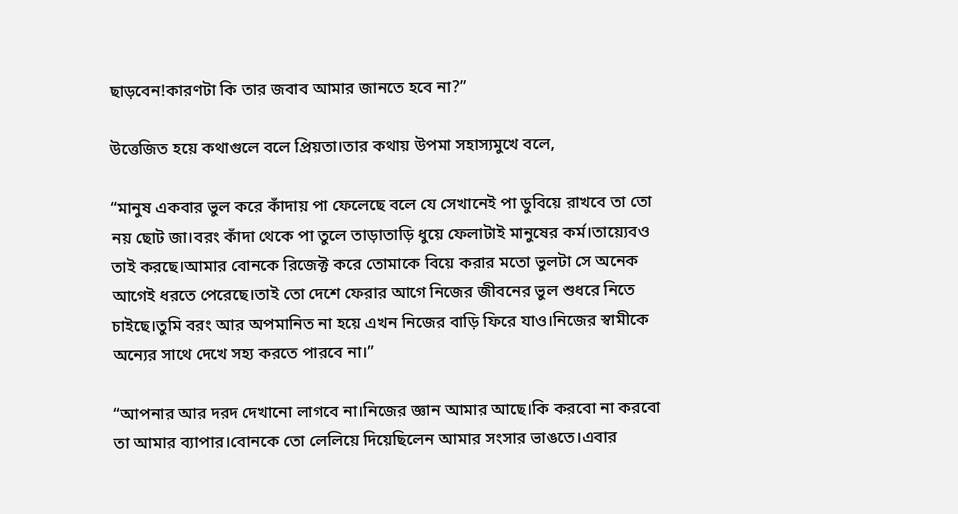ছাড়বেন!কারণটা কি তার জবাব আমার জানতে হবে না?”

উত্তেজিত হয়ে কথাগুলে বলে প্রিয়তা।তার কথায় উপমা সহাস্যমুখে বলে,

“মানুষ একবার ভুল করে কাঁদায় পা ফেলেছে বলে যে সেখানেই পা ডুবিয়ে রাখবে তা তো নয় ছোট জা।বরং কাঁদা থেকে পা তুলে তাড়াতাড়ি ধুয়ে ফেলাটাই মানুষের কর্ম।তায়্যেবও তাই করছে।আমার বোনকে রিজেক্ট করে তোমাকে বিয়ে করার মতো ভুলটা সে অনেক আগেই ধরতে পেরেছে।তাই তো দেশে ফেরার আগে নিজের জীবনের ভুল শুধরে নিতে চাইছে।তুমি বরং আর অপমানিত না হয়ে এখন নিজের বাড়ি ফিরে যাও।নিজের স্বামীকে অন্যের সাথে দেখে সহ্য করতে পারবে না।”

“আপনার আর দরদ দেখানো লাগবে না।নিজের জ্ঞান আমার আছে।কি করবো না করবো তা আমার ব্যাপার।বোনকে তো লেলিয়ে দিয়েছিলেন আমার সংসার ভাঙতে।এবার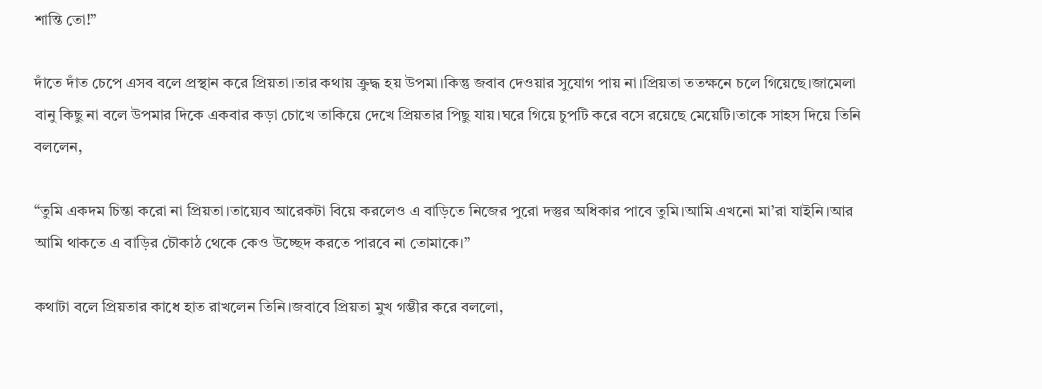শান্তি তো!”

দাঁতে দাঁত চেপে এসব বলে প্রস্থান করে প্রিয়তা।তার কথায় ক্রুদ্ধ হয় উপমা।কিন্তু জবাব দেওয়ার সুযোগ পায় না।প্রিয়তা ততক্ষনে চলে গিয়েছে।জামেলা বানু কিছু না বলে উপমার দিকে একবার কড়া চোখে তাকিয়ে দেখে প্রিয়তার পিছু যায়।ঘরে গিয়ে চুপটি করে বসে রয়েছে মেয়েটি।তাকে সাহস দিয়ে তিনি বললেন,

“তুমি একদম চিন্তা করো না প্রিয়তা।তায়্যেব আরেকটা বিয়ে করলেও এ বাড়িতে নিজের পুরো দস্তুর অধিকার পাবে তুমি।আমি এখনো মা’রা যাইনি।আর আমি থাকতে এ বাড়ির চৌকাঠ থেকে কেও উচ্ছেদ করতে পারবে না তোমাকে।”

কথাটা বলে প্রিয়তার কাধে হাত রাখলেন তিনি।জবাবে প্রিয়তা মুখ গম্ভীর করে বললো,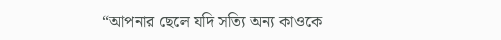“আপনার ছেলে যদি সত্যি অন্য কাওকে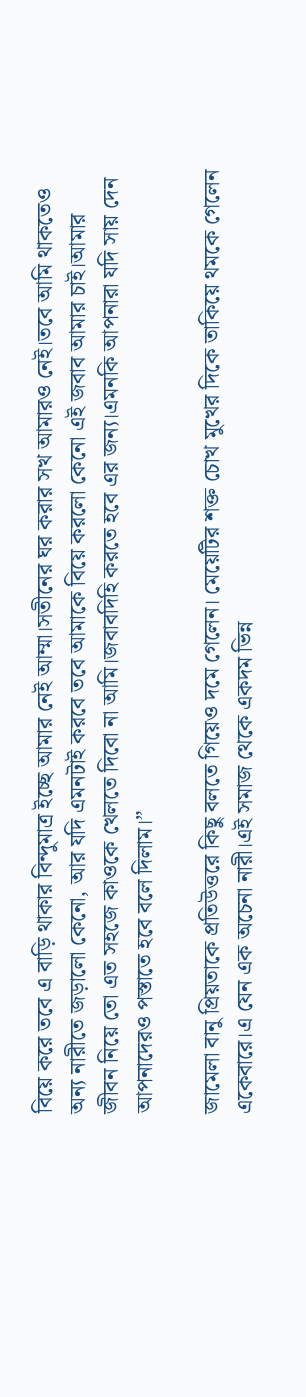বিয়ে করে তবে এ বাড়ি থাকার বিন্দুমাত্র ইচ্ছে আমার নেই আম্মা।সতীনের ঘর করার সখ আমারও নেই।তবে আমি থাকতেও অন্য নারীতে জড়ালো কেনো, আর যদি এমনটাই করবে তবে আমাকে বিয়ে করলো কেনো এই জবাব আমার চাই।আমার জীবন নিয়ে তো এত সহজে কাওকে খেলতে দিবো না আমি।জবাবদিহি করতে হবে এর জন্য।এমনকি আপনারা যদি সায় দেন আপনাদেরও পস্তাতে হবে বলে দিলাম।”

জামেলা বানু প্রিয়তাকে প্রতিউত্তরে কিছু বলতে গিয়েও দমে গেলেন। মেয়েটির শক্ত চোখ মুখের দিকে তাকিয়ে থমকে গেলেন একেবারে।এ যেন এক অচেনা নারী।এই সমাজ থেকে একদম ভিন্ন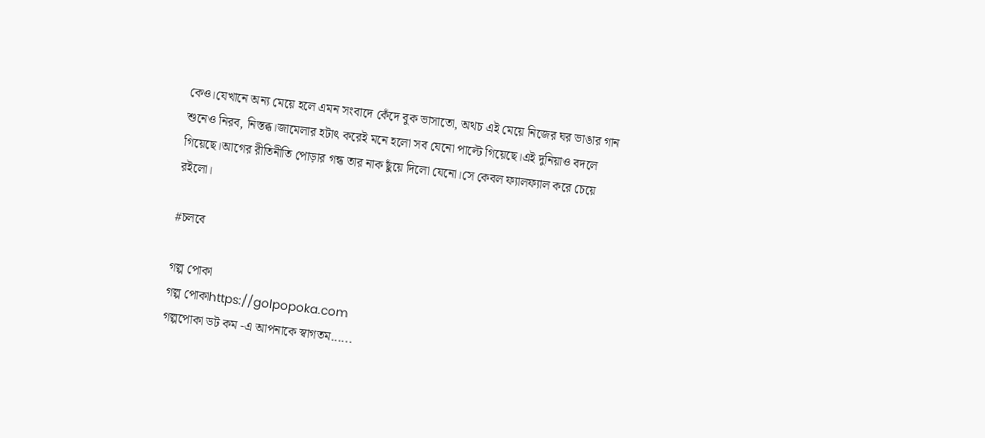কেও।যেখানে অন্য মেয়ে হলে এমন সংবাদে কেঁদে বুক ভাসাতো, অথচ এই মেয়ে নিজের ঘর ভাঙার গান শুনেও নিরব, নিস্তব্ধ।জামেলার হটাৎ করেই মনে হলো সব যেনো পাল্টে গিয়েছে।এই দুনিয়াও বদলে গিয়েছে।আগের রীতিনীতি পোড়ার গন্ধ তার নাক ছুঁয়ে দিলো যেনো।সে কেবল ফ্যালফ্যাল করে চেয়ে রইলো।

#চলবে

গল্প পোকা
গল্প পোকাhttps://golpopoka.com
গল্পপোকা ডট কম -এ আপনাকে স্বাগতম......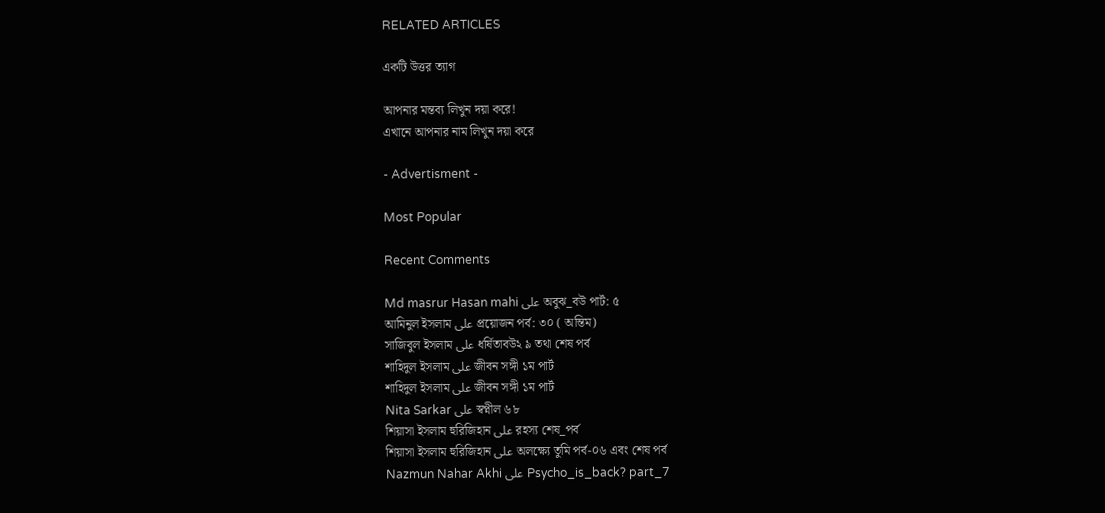RELATED ARTICLES

একটি উত্তর ত্যাগ

আপনার মন্তব্য লিখুন দয়া করে!
এখানে আপনার নাম লিখুন দয়া করে

- Advertisment -

Most Popular

Recent Comments

Md masrur Hasan mahi على অবুঝ_বউ পার্ট: ৫
আমিনুল ইসলাম على প্রয়োজন পর্ব: ৩০ ( অন্তিম)
সাজিবুল ইসলাম على ধর্ষিতাবউ২ ৯ তথা শেষ পর্ব
শাহিদুল ইসলাম على জীবন সঙ্গী ১ম পার্ট
শাহিদুল ইসলাম على জীবন সঙ্গী ১ম পার্ট
Nita Sarkar على স্বপ্নীল ৬৮
শিয়াসা ইসলাম হুরিজিহান على রহস্য শেষ_পর্ব
শিয়াসা ইসলাম হুরিজিহান على অলক্ষ্যে তুমি পর্ব-০৬ এবং শেষ পর্ব
Nazmun Nahar Akhi على Psycho_is_back? part_7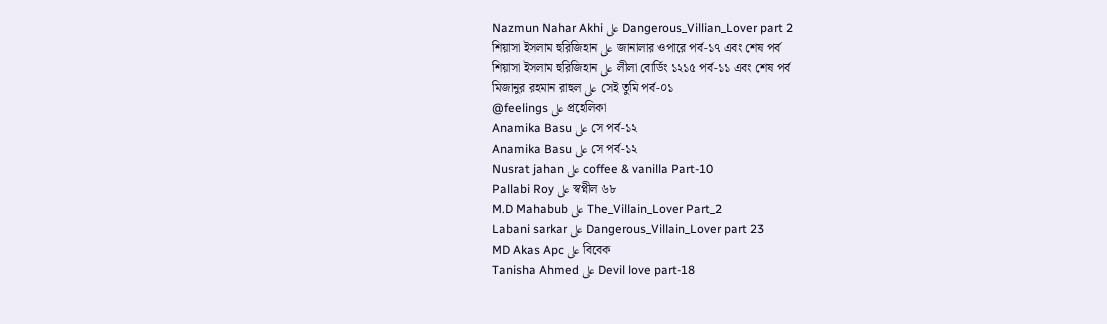Nazmun Nahar Akhi على Dangerous_Villian_Lover part 2
শিয়াসা ইসলাম হুরিজিহান على জানালার ওপারে পর্ব-১৭ এবং শেষ পর্ব
শিয়াসা ইসলাম হুরিজিহান على লীলা বোর্ডিং ১২১৫ পর্ব-১১ এবং শেষ পর্ব
মিজানুর রহমান রাহুল على সেই তুমি পর্ব-০১
@feelings على প্রহেলিকা
Anamika Basu على সে পর্ব-১২
Anamika Basu على সে পর্ব-১২
Nusrat jahan على coffee & vanilla Part-10
Pallabi Roy على স্বপ্নীল ৬৮
M.D Mahabub على The_Villain_Lover Part_2
Labani sarkar على Dangerous_Villain_Lover part 23
MD Akas Apc على বিবেক
Tanisha Ahmed على Devil love part-18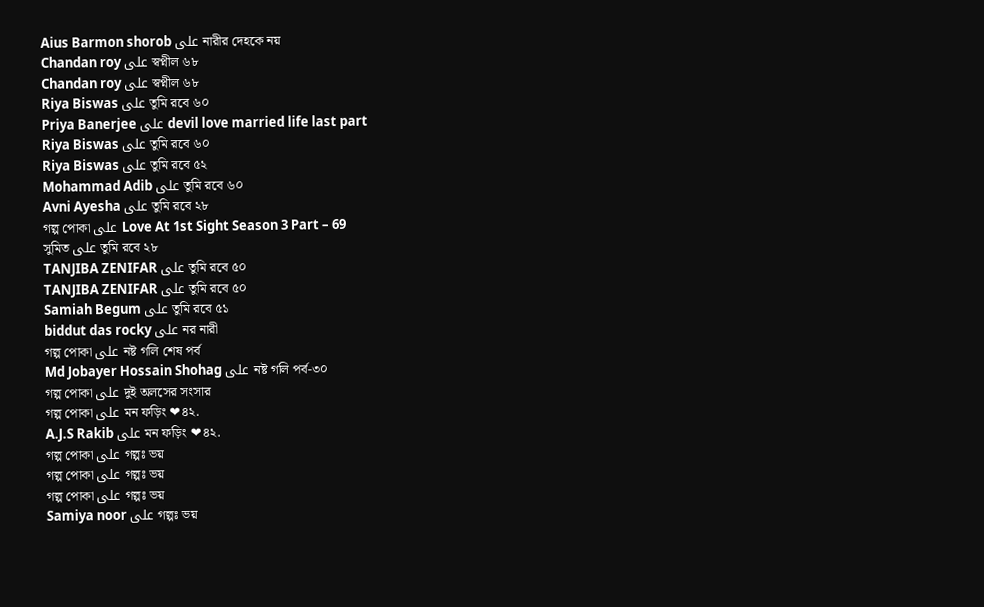Aius Barmon shorob على নারীর দেহকে নয়
Chandan roy على স্বপ্নীল ৬৮
Chandan roy على স্বপ্নীল ৬৮
Riya Biswas على তুমি রবে ৬০
Priya Banerjee على devil love married life last part
Riya Biswas على তুমি রবে ৬০
Riya Biswas على তুমি রবে ৫২
Mohammad Adib على তুমি রবে ৬০
Avni Ayesha على তুমি রবে ২৮
গল্প পোকা على Love At 1st Sight Season 3 Part – 69
সুমিত على তুমি রবে ২৮
TANJIBA ZENIFAR على তুমি রবে ৫০
TANJIBA ZENIFAR على তুমি রবে ৫০
Samiah Begum على তুমি রবে ৫১
biddut das rocky على নর নারী
গল্প পোকা على নষ্ট গলি শেষ পর্ব
Md Jobayer Hossain Shohag على নষ্ট গলি পর্ব-৩০
গল্প পোকা على দুই অলসের সংসার
গল্প পোকা على মন ফড়িং ❤৪২.
A.J.S Rakib على মন ফড়িং ❤৪২.
গল্প পোকা على গল্পঃ ভয়
গল্প পোকা على গল্পঃ ভয়
গল্প পোকা على গল্পঃ ভয়
Samiya noor على গল্পঃ ভয়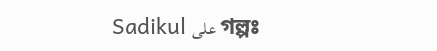Sadikul على গল্পঃ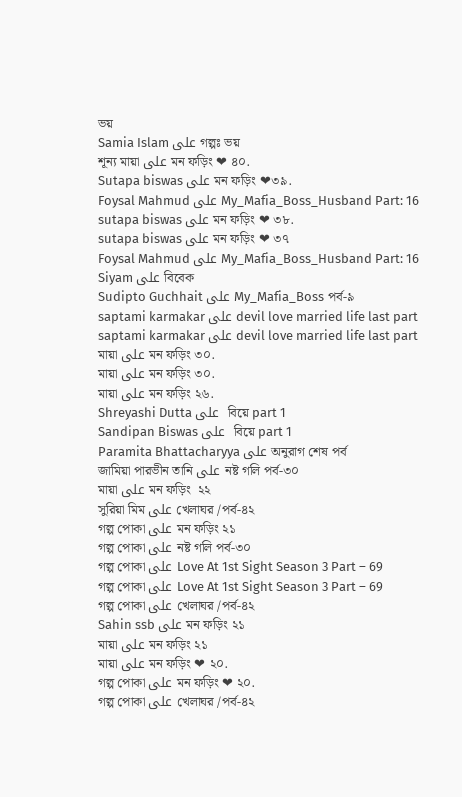ভয়
Samia Islam على গল্পঃ ভয়
শূন্য মায়া على মন ফড়িং ❤ ৪০.
Sutapa biswas على মন ফড়িং ❤৩৯.
Foysal Mahmud على My_Mafia_Boss_Husband Part: 16
sutapa biswas على মন ফড়িং ❤ ৩৮.
sutapa biswas على মন ফড়িং ❤ ৩৭
Foysal Mahmud على My_Mafia_Boss_Husband Part: 16
Siyam على বিবেক
Sudipto Guchhait على My_Mafia_Boss পর্ব-৯
saptami karmakar على devil love married life last part
saptami karmakar على devil love married life last part
মায়া على মন ফড়িং ৩০.
মায়া على মন ফড়িং ৩০.
মায়া على মন ফড়িং ২৬.
Shreyashi Dutta على  বিয়ে part 1
Sandipan Biswas على  বিয়ে part 1
Paramita Bhattacharyya على অনুরাগ শেষ পর্ব
জামিয়া পারভীন তানি على নষ্ট গলি পর্ব-৩০
মায়া على মন ফড়িং  ২২
সুরিয়া মিম على খেলাঘর /পর্ব-৪২
গল্প পোকা على মন ফড়িং ২১
গল্প পোকা على নষ্ট গলি পর্ব-৩০
গল্প পোকা على Love At 1st Sight Season 3 Part – 69
গল্প পোকা على Love At 1st Sight Season 3 Part – 69
গল্প পোকা على খেলাঘর /পর্ব-৪২
Sahin ssb على মন ফড়িং ২১
মায়া على মন ফড়িং ২১
মায়া على মন ফড়িং ❤ ২০.
গল্প পোকা على মন ফড়িং ❤ ২০.
গল্প পোকা على খেলাঘর /পর্ব-৪২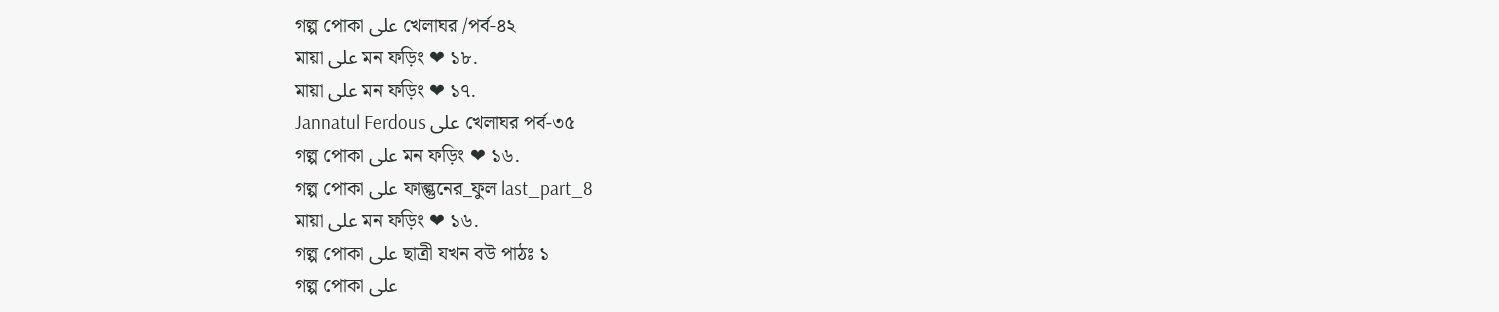গল্প পোকা على খেলাঘর /পর্ব-৪২
মায়া على মন ফড়িং ❤ ১৮.
মায়া على মন ফড়িং ❤ ১৭.
Jannatul Ferdous على খেলাঘর পর্ব-৩৫
গল্প পোকা على মন ফড়িং ❤ ১৬.
গল্প পোকা على ফাল্গুনের_ফুল last_part_8
মায়া على মন ফড়িং ❤ ১৬.
গল্প পোকা على ছাত্রী যখন বউ পাঠঃ ১
গল্প পোকা على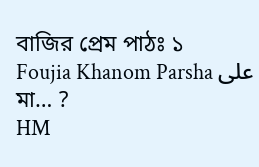বাজির প্রেম পাঠঃ ১
Foujia Khanom Parsha على মা… ?
HM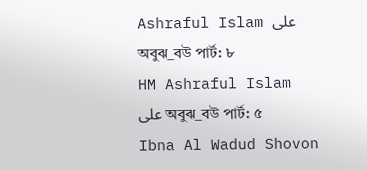Ashraful Islam على অবুঝ_বউ পার্ট: ৮
HM Ashraful Islam على অবুঝ_বউ পার্ট: ৫
Ibna Al Wadud Shovon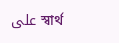على স্বার্থ